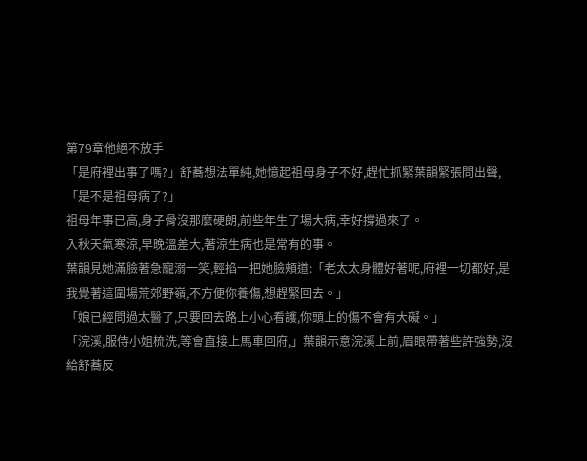第79章他絕不放手
「是府裡出事了嗎?」舒蕎想法單純,她憶起祖母身子不好,趕忙抓緊葉韻緊張問出聲,「是不是祖母病了?」
祖母年事已高,身子骨沒那麼硬朗,前些年生了場大病,幸好撐過來了。
入秋天氣寒涼,早晚溫差大,著涼生病也是常有的事。
葉韻見她滿臉著急寵溺一笑,輕掐一把她臉頰道:「老太太身體好著呢,府裡一切都好,是我覺著這圍場荒郊野嶺,不方便你養傷,想趕緊回去。」
「娘已經問過太醫了,只要回去路上小心看護,你頭上的傷不會有大礙。」
「浣溪,服侍小姐梳洗,等會直接上馬車回府,」葉韻示意浣溪上前,眉眼帶著些許強勢,沒給舒蕎反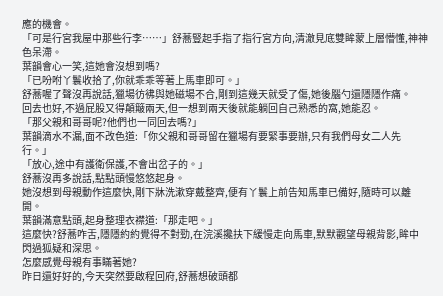應的機會。
「可是行宮我屋中那些行李……」舒蕎豎起手指了指行宮方向,清澈見底雙眸蒙上層懵懂,神神色呆滯。
葉韻會心一笑,這她會沒想到嗎?
「已吩咐丫鬟收拾了,你就乖乖等著上馬車即可。」
舒蕎喔了聲沒再說話,獵場彷彿與她磁場不合,剛到這幾天就受了傷,她後腦勺還隱隱作痛。
回去也好,不過屁股又得顛簸兩天,但一想到兩天後就能躺回自己熟悉的窩,她能忍。
「那父親和哥哥呢?他們也一同回去嗎?」
葉韻滴水不漏,面不改色道:「你父親和哥哥留在獵場有要緊事要辦,只有我們母女二人先行。」
「放心,途中有護衛保護,不會出岔子的。」
舒蕎沒再多說話,點點頭慢悠悠起身。
她沒想到母親動作這麼快,剛下牀洗漱穿戴整齊,便有丫鬟上前告知馬車已備好,隨時可以離開。
葉韻滿意點頭,起身整理衣襟道:「那走吧。」
這麼快?舒蕎咋舌,隱隱約約覺得不對勁,在浣溪攙扶下緩慢走向馬車,默默觀望母親背影,眸中閃過狐疑和深思。
怎麼感覺母親有事瞞著她?
昨日還好好的,今天突然要啟程回府,舒蕎想破頭都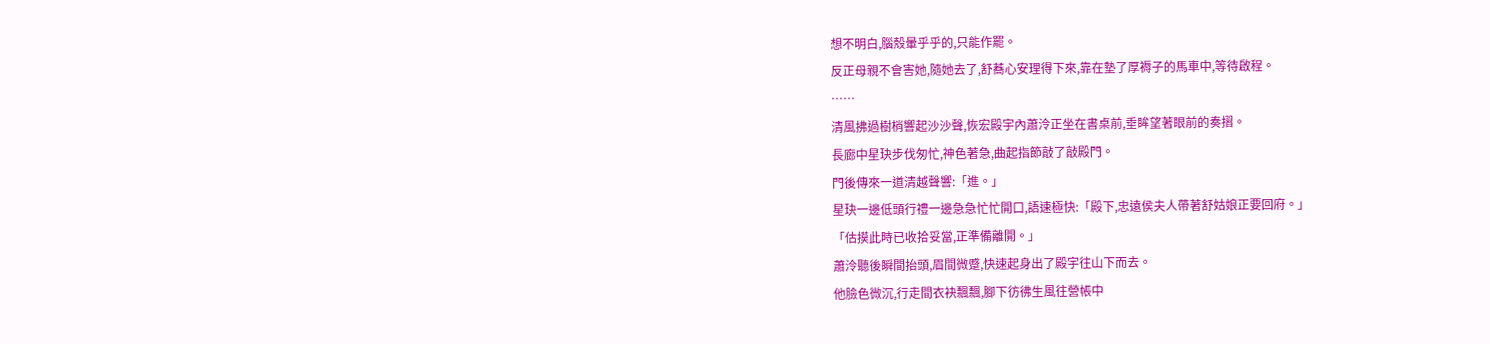想不明白,腦殼暈乎乎的,只能作罷。
反正母親不會害她,隨她去了,舒蕎心安理得下來,靠在墊了厚褥子的馬車中,等待啟程。
……
清風拂過樹梢響起沙沙聲,恢宏殿宇內蕭泠正坐在書桌前,垂眸望著眼前的奏摺。
長廊中星玦步伐匆忙,神色著急,曲起指節敲了敲殿門。
門後傳來一道清越聲響:「進。」
星玦一邊低頭行禮一邊急急忙忙開口,語速極快:「殿下,忠遠侯夫人帶著舒姑娘正要回府。」
「估摸此時已收拾妥當,正準備離開。」
蕭泠聽後瞬間抬頭,眉間微蹙,快速起身出了殿宇往山下而去。
他臉色微沉,行走間衣袂飄飄,腳下彷彿生風往營帳中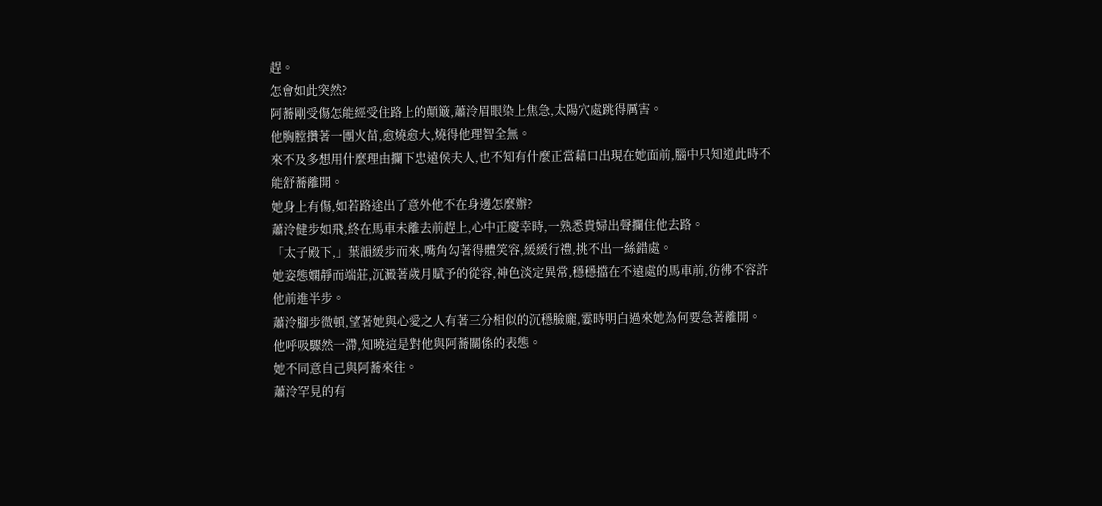趕。
怎會如此突然?
阿蕎剛受傷怎能經受住路上的顛簸,蕭泠眉眼染上焦急,太陽穴處跳得厲害。
他胸膛攢著一團火苗,愈燒愈大,燒得他理智全無。
來不及多想用什麼理由攔下忠遠侯夫人,也不知有什麼正當藉口出現在她面前,腦中只知道此時不能舒蕎離開。
她身上有傷,如若路途出了意外他不在身邊怎麼辦?
蕭泠健步如飛,終在馬車未離去前趕上,心中正慶幸時,一熟悉貴婦出聲攔住他去路。
「太子殿下,」葉韻緩步而來,嘴角勾著得體笑容,緩緩行禮,挑不出一絲錯處。
她姿態嫻靜而端莊,沉澱著歲月賦予的從容,神色淡定異常,穩穩擋在不遠處的馬車前,彷彿不容許他前進半步。
蕭泠腳步微頓,望著她與心愛之人有著三分相似的沉穩臉龐,霎時明白過來她為何要急著離開。
他呼吸驟然一滯,知曉這是對他與阿蕎關係的表態。
她不同意自己與阿蕎來往。
蕭泠罕見的有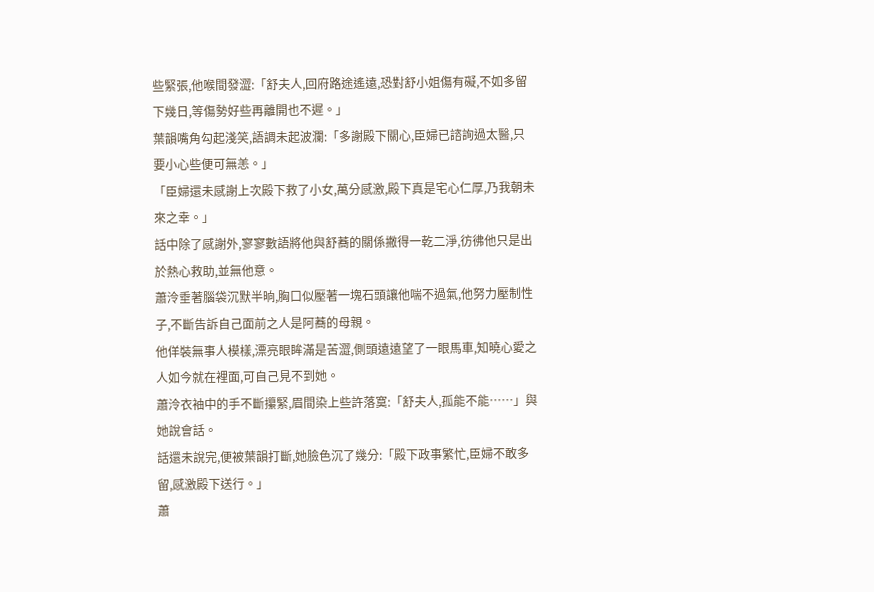些緊張,他喉間發澀:「舒夫人,回府路途遙遠,恐對舒小姐傷有礙,不如多留下幾日,等傷勢好些再離開也不遲。」
葉韻嘴角勾起淺笑,語調未起波瀾:「多謝殿下關心,臣婦已諮詢過太醫,只要小心些便可無恙。」
「臣婦還未感謝上次殿下救了小女,萬分感激,殿下真是宅心仁厚,乃我朝未來之幸。」
話中除了感謝外,寥寥數語將他與舒蕎的關係撇得一乾二淨,彷彿他只是出於熱心救助,並無他意。
蕭泠垂著腦袋沉默半晌,胸口似壓著一塊石頭讓他喘不過氣,他努力壓制性子,不斷告訴自己面前之人是阿蕎的母親。
他佯裝無事人模樣,漂亮眼眸滿是苦澀,側頭遠遠望了一眼馬車,知曉心愛之人如今就在裡面,可自己見不到她。
蕭泠衣袖中的手不斷攥緊,眉間染上些許落寞:「舒夫人,孤能不能……」與她說會話。
話還未說完,便被葉韻打斷,她臉色沉了幾分:「殿下政事繁忙,臣婦不敢多留,感激殿下送行。」
蕭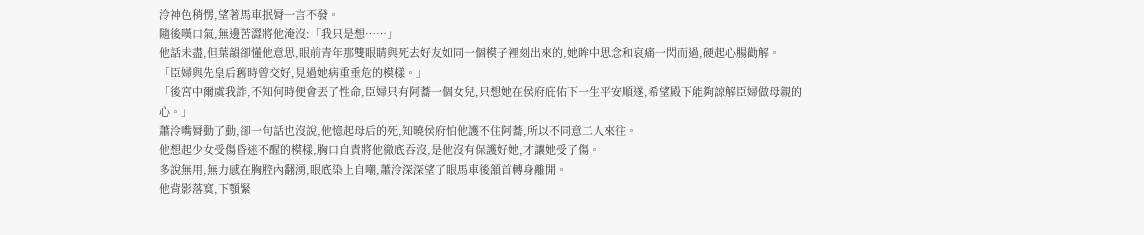泠神色稍愣,望著馬車抿脣一言不發。
隨後嘆口氣,無邊苦澀將他淹沒:「我只是想……」
他話未盡,但葉韻卻懂他意思,眼前青年那雙眼睛與死去好友如同一個模子裡刻出來的,她眸中思念和哀痛一閃而過,硬起心腸勸解。
「臣婦與先皇后舊時曾交好,見過她病重垂危的模樣。」
「後宮中爾虞我詐,不知何時便會丟了性命,臣婦只有阿蕎一個女兒,只想她在侯府庇佑下一生平安順遂,希望殿下能夠諒解臣婦做母親的心。」
蕭泠嘴脣動了動,卻一句話也沒說,他憶起母后的死,知曉侯府怕他護不住阿蕎,所以不同意二人來往。
他想起少女受傷昏迷不醒的模樣,胸口自責將他徹底吞沒,是他沒有保護好她,才讓她受了傷。
多說無用,無力感在胸腔內翻湧,眼底染上自嘲,蕭泠深深望了眼馬車後頷首轉身離開。
他背影落寞,下顎緊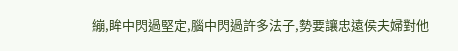繃,眸中閃過堅定,腦中閃過許多法子,勢要讓忠遠侯夫婦對他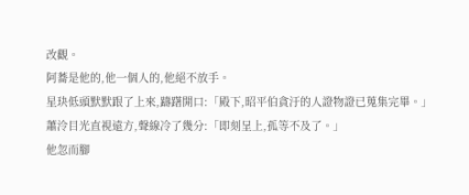改觀。
阿蕎是他的,他一個人的,他絕不放手。
星玦低頭默默跟了上來,躊躇開口:「殿下,昭平伯貪汙的人證物證已蒐集完畢。」
蕭泠目光直視遠方,聲線冷了幾分:「即刻呈上,孤等不及了。」
他忽而腳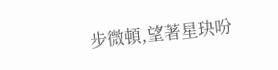步微頓,望著星玦吩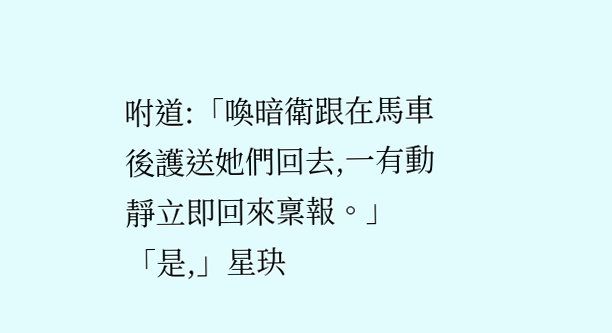咐道:「喚暗衛跟在馬車後護送她們回去,一有動靜立即回來稟報。」
「是,」星玦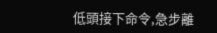低頭接下命令,急步離